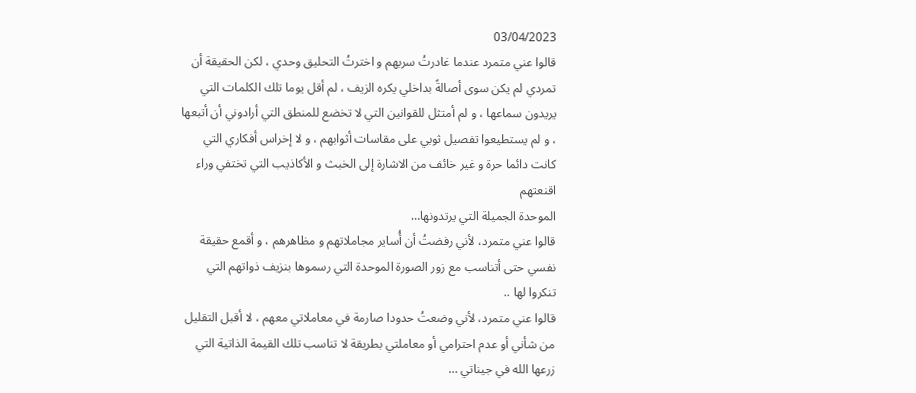03/04/2023
قالوا عني متمرد عندما غادرتُ سربهم و اخترتُ التحليق وحدي ، لكن الحقيقة أن تمردي لم يكن سوى أصالةً بداخلي يكره الزيف ، لم أقل يوما تلك الكلمات التي يريدون سماعها ، و لم أمتثل للقوانين التي لا تخضع للمنطق التي أرادوني أن أتبعها ، و لم يستطيعوا تفصيل ثوبي على مقاسات أثوابهم ، و لا إخراس أفكاري التي كانت دائما حرة و غير خائف من الاشارة إلى الخبث و الأكاذيب التي تختفي وراء اقنعتهم
الموحدة الجميلة التي يرتدونها…
قالوا عني متمرد، لأني رفضتُ أن أُساير مجاملاتهم و مظاهرهم ، و أقمع حقيقة نفسي حتى أتناسب مع زور الصورة الموحدة التي رسموها بنزيف ذواتهم التي تنكروا لها ..
قالوا عني متمرد، لأني وضعتُ حدودا صارمة في معاملاتي معهم ، لا أقبل التقليل من شأني أو عدم احترامي أو معاملتي بطريقة لا تناسب تلك القيمة الذاتية التي زرعها الله في جيناتي …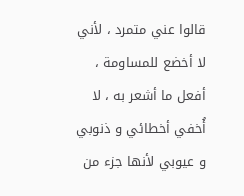قالوا عني متمرد ، لأني لا أخضع للمساومة ، أفعل ما أشعر به ، لا أُخفي أخطائي و ذنوبي و عيوبي لأنها جزء من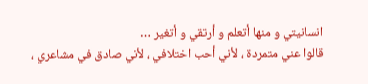انسانيتي و منها أتعلم و أرتقي و أتغير …
قالوا عني متمردة ، لأني أحب اختلافي ، لأني صادق في مشاعري ،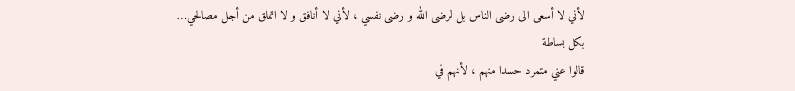لأني لا أسعى الى رضى الناس بل لرضى الله و رضى نفسي ، لأني لا أنافق و لا اتملق من أجل مصالحي…
بكل بساطة
قالوا عني متمرد حسدا منهم ، لأنهم في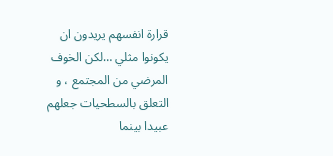قرارة انفسهم يريدون ان يكونوا مثلي …لكن الخوف المرضي من المجتمع ، و التعلق بالسطحيات جعلهم عبيدا بينما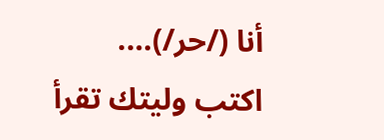أنا (/حر/)….
اكتب وليتك تقرأ